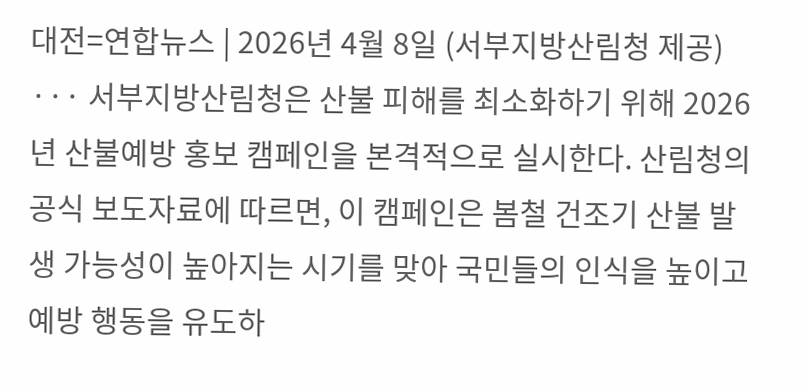대전=연합뉴스 | 2026년 4월 8일 (서부지방산림청 제공) ··· 서부지방산림청은 산불 피해를 최소화하기 위해 2026년 산불예방 홍보 캠페인을 본격적으로 실시한다. 산림청의 공식 보도자료에 따르면, 이 캠페인은 봄철 건조기 산불 발생 가능성이 높아지는 시기를 맞아 국민들의 인식을 높이고 예방 행동을 유도하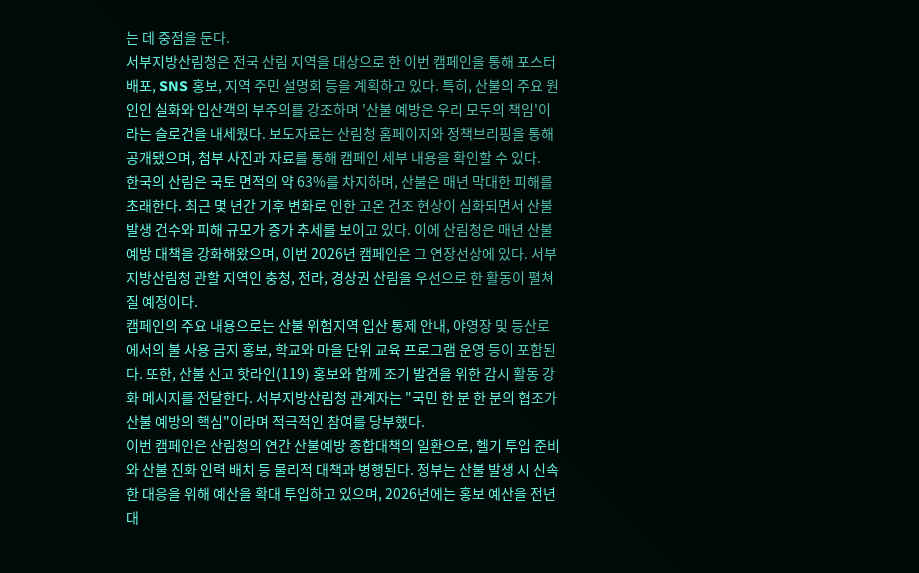는 데 중점을 둔다.
서부지방산림청은 전국 산림 지역을 대상으로 한 이번 캠페인을 통해 포스터 배포, SNS 홍보, 지역 주민 설명회 등을 계획하고 있다. 특히, 산불의 주요 원인인 실화와 입산객의 부주의를 강조하며 '산불 예방은 우리 모두의 책임'이라는 슬로건을 내세웠다. 보도자료는 산림청 홈페이지와 정책브리핑을 통해 공개됐으며, 첨부 사진과 자료를 통해 캠페인 세부 내용을 확인할 수 있다.
한국의 산림은 국토 면적의 약 63%를 차지하며, 산불은 매년 막대한 피해를 초래한다. 최근 몇 년간 기후 변화로 인한 고온 건조 현상이 심화되면서 산불 발생 건수와 피해 규모가 증가 추세를 보이고 있다. 이에 산림청은 매년 산불예방 대책을 강화해왔으며, 이번 2026년 캠페인은 그 연장선상에 있다. 서부지방산림청 관할 지역인 충청, 전라, 경상권 산림을 우선으로 한 활동이 펼쳐질 예정이다.
캠페인의 주요 내용으로는 산불 위험지역 입산 통제 안내, 야영장 및 등산로에서의 불 사용 금지 홍보, 학교와 마을 단위 교육 프로그램 운영 등이 포함된다. 또한, 산불 신고 핫라인(119) 홍보와 함께 조기 발견을 위한 감시 활동 강화 메시지를 전달한다. 서부지방산림청 관계자는 "국민 한 분 한 분의 협조가 산불 예방의 핵심"이라며 적극적인 참여를 당부했다.
이번 캠페인은 산림청의 연간 산불예방 종합대책의 일환으로, 헬기 투입 준비와 산불 진화 인력 배치 등 물리적 대책과 병행된다. 정부는 산불 발생 시 신속한 대응을 위해 예산을 확대 투입하고 있으며, 2026년에는 홍보 예산을 전년 대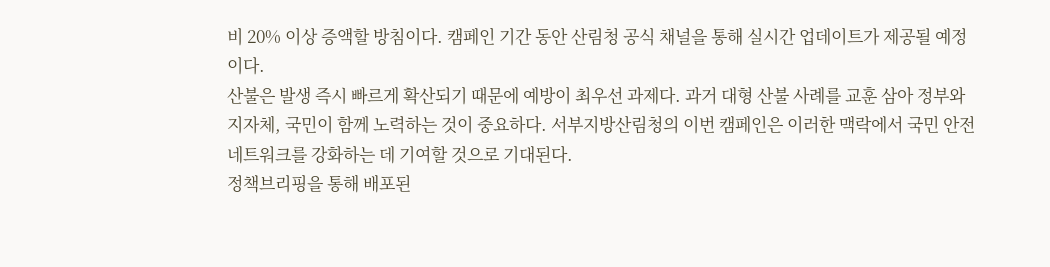비 20% 이상 증액할 방침이다. 캠페인 기간 동안 산림청 공식 채널을 통해 실시간 업데이트가 제공될 예정이다.
산불은 발생 즉시 빠르게 확산되기 때문에 예방이 최우선 과제다. 과거 대형 산불 사례를 교훈 삼아 정부와 지자체, 국민이 함께 노력하는 것이 중요하다. 서부지방산림청의 이번 캠페인은 이러한 맥락에서 국민 안전 네트워크를 강화하는 데 기여할 것으로 기대된다.
정책브리핑을 통해 배포된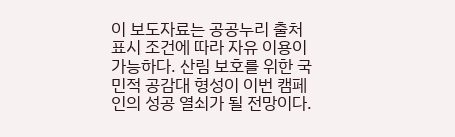이 보도자료는 공공누리 출처표시 조건에 따라 자유 이용이 가능하다. 산림 보호를 위한 국민적 공감대 형성이 이번 캠페인의 성공 열쇠가 될 전망이다.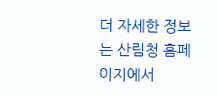더 자세한 정보는 산림청 홈페이지에서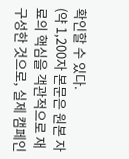확인할 수 있다.
(약 1,200자 본문은 원본 자료의 핵심을 객관적으로 재구성한 것으로, 실제 캠페인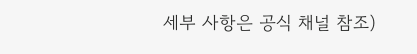세부 사항은 공식 채널 참조)